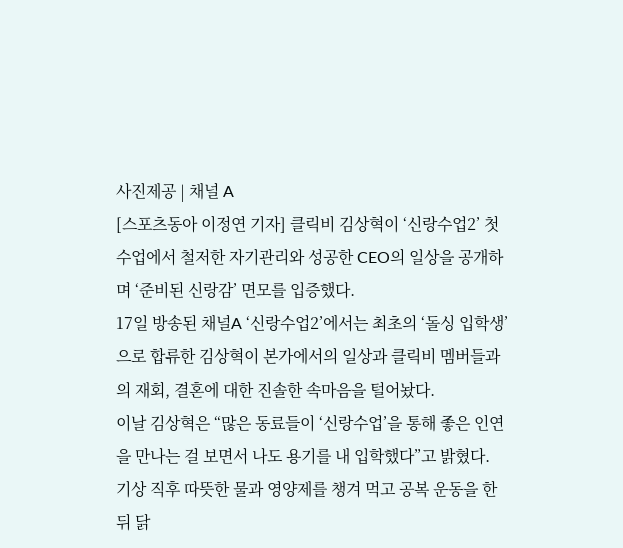사진제공 | 채널 A
[스포츠동아 이정연 기자] 클릭비 김상혁이 ‘신랑수업2’ 첫 수업에서 철저한 자기관리와 성공한 CEO의 일상을 공개하며 ‘준비된 신랑감’ 면모를 입증했다.
17일 방송된 채널A ‘신랑수업2’에서는 최초의 ‘돌싱 입학생’으로 합류한 김상혁이 본가에서의 일상과 클릭비 멤버들과의 재회, 결혼에 대한 진솔한 속마음을 털어놨다.
이날 김상혁은 “많은 동료들이 ‘신랑수업’을 통해 좋은 인연을 만나는 걸 보면서 나도 용기를 내 입학했다”고 밝혔다.
기상 직후 따뜻한 물과 영양제를 챙겨 먹고 공복 운동을 한 뒤 닭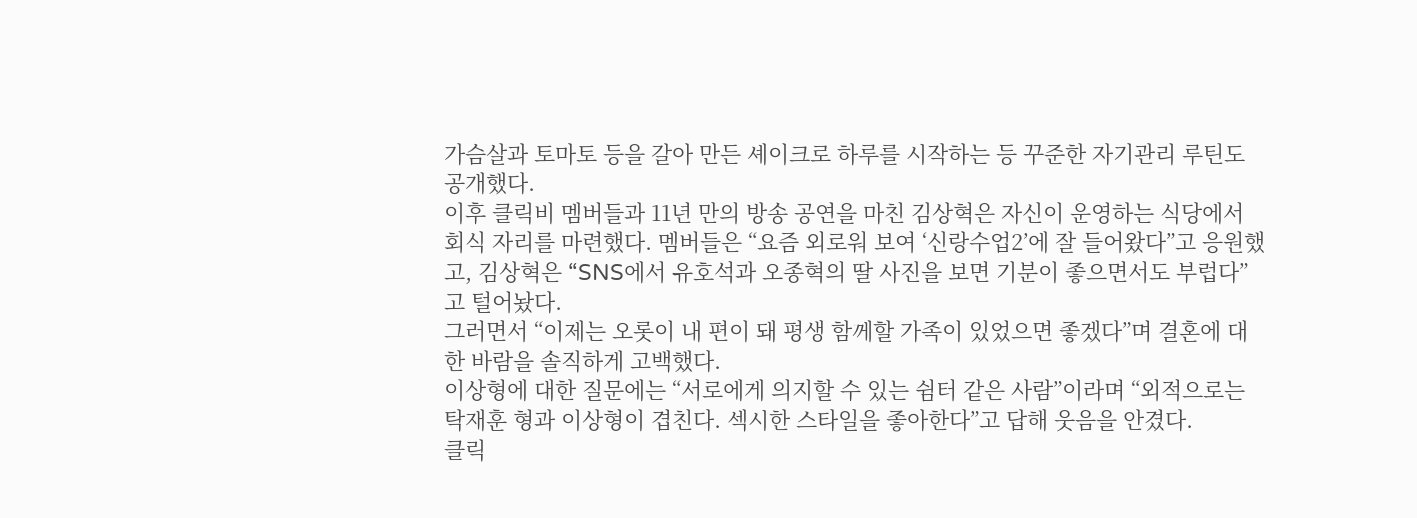가슴살과 토마토 등을 갈아 만든 셰이크로 하루를 시작하는 등 꾸준한 자기관리 루틴도 공개했다.
이후 클릭비 멤버들과 11년 만의 방송 공연을 마친 김상혁은 자신이 운영하는 식당에서 회식 자리를 마련했다. 멤버들은 “요즘 외로워 보여 ‘신랑수업2’에 잘 들어왔다”고 응원했고, 김상혁은 “SNS에서 유호석과 오종혁의 딸 사진을 보면 기분이 좋으면서도 부럽다”고 털어놨다.
그러면서 “이제는 오롯이 내 편이 돼 평생 함께할 가족이 있었으면 좋겠다”며 결혼에 대한 바람을 솔직하게 고백했다.
이상형에 대한 질문에는 “서로에게 의지할 수 있는 쉼터 같은 사람”이라며 “외적으로는 탁재훈 형과 이상형이 겹친다. 섹시한 스타일을 좋아한다”고 답해 웃음을 안겼다.
클릭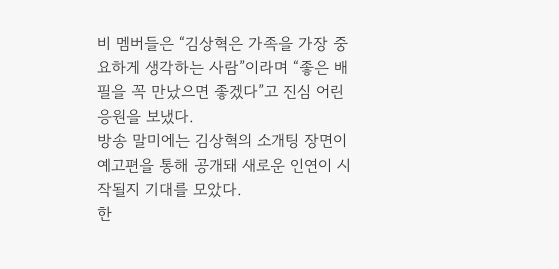비 멤버들은 “김상혁은 가족을 가장 중요하게 생각하는 사람”이라며 “좋은 배필을 꼭 만났으면 좋겠다”고 진심 어린 응원을 보냈다.
방송 말미에는 김상혁의 소개팅 장면이 예고편을 통해 공개돼 새로운 인연이 시작될지 기대를 모았다.
한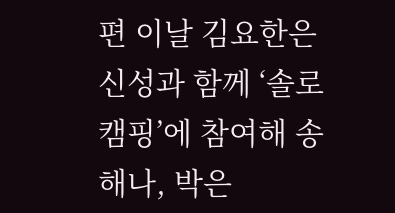편 이날 김요한은 신성과 함께 ‘솔로 캠핑’에 참여해 송해나, 박은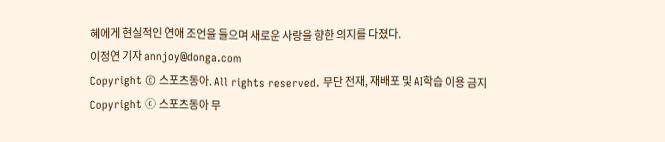혜에게 현실적인 연애 조언을 들으며 새로운 사랑을 향한 의지를 다졌다.
이정연 기자 annjoy@donga.com
Copyright © 스포츠동아. All rights reserved. 무단 전재, 재배포 및 AI학습 이용 금지
Copyright ⓒ 스포츠동아 무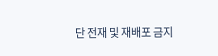단 전재 및 재배포 금지